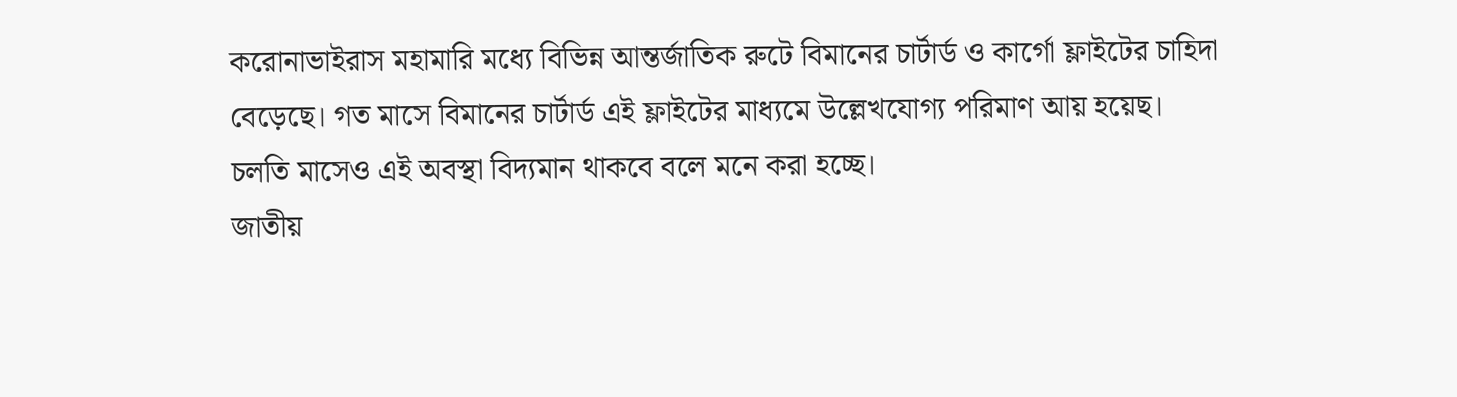করোনাভাইরাস মহামারি মধ্যে বিভিন্ন আন্তর্জাতিক রুটে বিমানের চার্টার্ড ও কার্গো ফ্লাইটের চাহিদা বেড়েছে। গত মাসে বিমানের চার্টার্ড এই ফ্লাইটের মাধ্যমে উল্লেখযোগ্য পরিমাণ আয় হয়েছ। চলতি মাসেও এই অবস্থা বিদ্যমান থাকবে বলে মনে করা হচ্ছে।
জাতীয়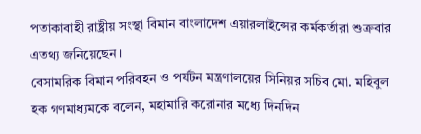পতাকাবাহী রাষ্ট্রীয় সংস্থা বিমান বাংলাদেশ এয়ারলাইন্সের কর্মকর্তারা শুক্রবার এতথ্য জনিয়েছেন।
বেসামরিক বিমান পরিবহন ও পর্যটন মন্ত্রণালয়ের সিনিয়র সচিব মো. মহিবুল হক গণমাধ্যমকে বলেন, মহামারি করোনার মধ্যে দিনদিন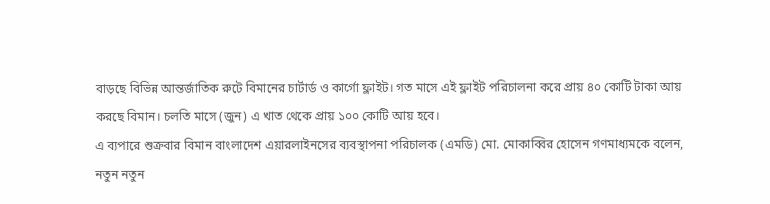বাড়ছে বিভিন্ন আন্তর্জাতিক রুটে বিমানের চার্টার্ড ও কার্গো ফ্লাইট। গত মাসে এই ফ্লাইট পরিচালনা করে প্রায় ৪০ কোটি টাকা আয় করছে বিমান। চলতি মাসে (জুন) এ খাত থেকে প্রায় ১০০ কোটি আয় হবে।
এ ব্যপারে শুক্রবার বিমান বাংলাদেশ এয়ারলাইনসের ব্যবস্থাপনা পরিচালক (এমডি) মো. মোকাব্বির হোসেন গণমাধ্যমকে বলেন, নতুন নতুন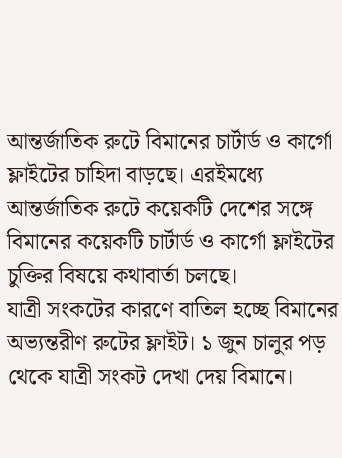আন্তর্জাতিক রুটে বিমানের চার্টার্ড ও কার্গো ফ্লাইটের চাহিদা বাড়ছে। এরইমধ্যে আন্তর্জাতিক রুটে কয়েকটি দেশের সঙ্গে বিমানের কয়েকটি চার্টার্ড ও কার্গো ফ্লাইটের চুক্তির বিষয়ে কথাবার্তা চলছে।
যাত্রী সংকটের কারণে বাতিল হচ্ছে বিমানের অভ্যন্তরীণ রুটের ফ্লাইট। ১ জুন চালুর পড় থেকে যাত্রী সংকট দেখা দেয় বিমানে।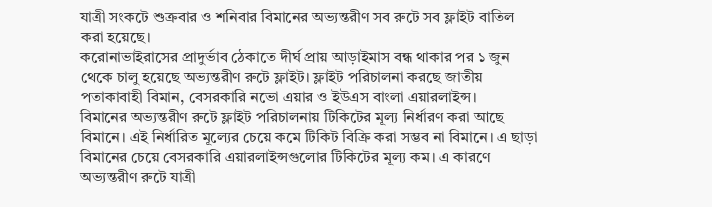যাত্রী সংকটে শুক্রবার ও শনিবার বিমানের অভ্যন্তরীণ সব রুটে সব ফ্লাইট বাতিল করা হয়েছে।
করোনাভাইরাসের প্রাদুর্ভাব ঠেকাতে দীর্ঘ প্রায় আড়াইমাস বন্ধ থাকার পর ১ জুন থেকে চালু হয়েছে অভ্যন্তরীণ রুটে ফ্লাইট। ফ্লাইট পরিচালনা করছে জাতীয় পতাকাবাহী বিমান, বেসরকারি নভো এয়ার ও ইউএস বাংলা এয়ারলাইন্স।
বিমানের অভ্যন্তরীণ রুটে ফ্লাইট পরিচালনায় টিকিটের মূল্য নির্ধারণ করা আছে বিমানে। এই নির্ধারিত মূল্যের চেয়ে কমে টিকিট বিক্রি করা সম্ভব না বিমানে। এ ছাড়া বিমানের চেয়ে বেসরকারি এয়ারলাইন্সগুলোর টিকিটের মূল্য কম। এ কারণে অভ্যন্তরীণ রুটে যাত্রী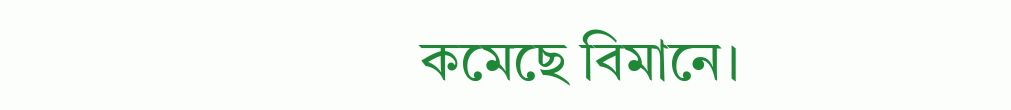কমেছে বিমানে।